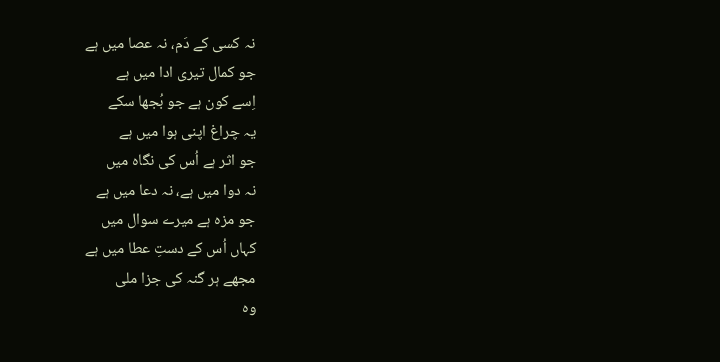نہ کسی کے دَم، نہ عصا میں ہے
جو کمال تیری ادا میں ہے
اِسے کون ہے جو بُجھا سکے
یہ چراغ اپنی ہوا میں ہے
جو اثر ہے اُس کی نگاہ میں
نہ دوا میں ہے، نہ دعا میں ہے
جو مزہ ہے میرے سوال میں
کہاں اُس کے دستِ عطا میں ہے
مجھے ہر گنہ کی جزا ملی
وہ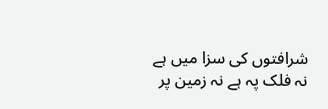شرافتوں کی سزا میں ہے
نہ فلک پہ ہے نہ زمین پر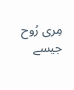مِری رُوح جیسے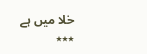خلا میں ہے
٭٭٭